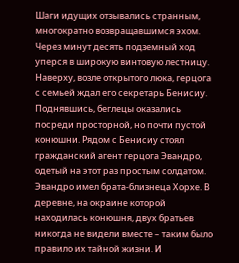Шаги идущих отзывались странным, многократно возвращавшимся эхом.
Через минут десять подземный ход уперся в широкую винтовую лестницу. Наверху, возле открытого люка, герцога с семьей ждал его секретарь Бенисиу. Поднявшись, беглецы оказались посреди просторной, но почти пустой конюшни. Рядом с Бенисиу стоял гражданский агент герцога Эвандро, одетый на этот раз простым солдатом. Эвандро имел брата-близнеца Хорхе. В деревне, на окраине которой находилась конюшня, двух братьев никогда не видели вместе – таким было правило их тайной жизни. И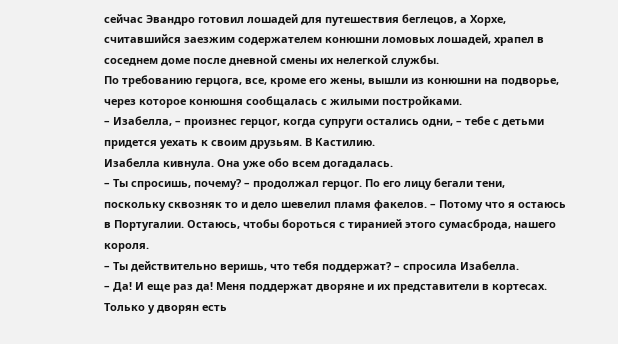сейчас Эвандро готовил лошадей для путешествия беглецов, а Хорхе, считавшийся заезжим содержателем конюшни ломовых лошадей, храпел в соседнем доме после дневной смены их нелегкой службы.
По требованию герцога, все, кроме его жены, вышли из конюшни на подворье, через которое конюшня сообщалась с жилыми постройками.
– Изабелла, – произнес герцог, когда супруги остались одни, – тебе с детьми придется уехать к своим друзьям. В Кастилию.
Изабелла кивнула. Она уже обо всем догадалась.
– Ты спросишь, почему? – продолжал герцог. По его лицу бегали тени, поскольку сквозняк то и дело шевелил пламя факелов. – Потому что я остаюсь в Португалии. Остаюсь, чтобы бороться с тиранией этого сумасброда, нашего короля.
– Ты действительно веришь, что тебя поддержат? – спросила Изабелла.
– Да! И еще раз да! Меня поддержат дворяне и их представители в кортесах. Только у дворян есть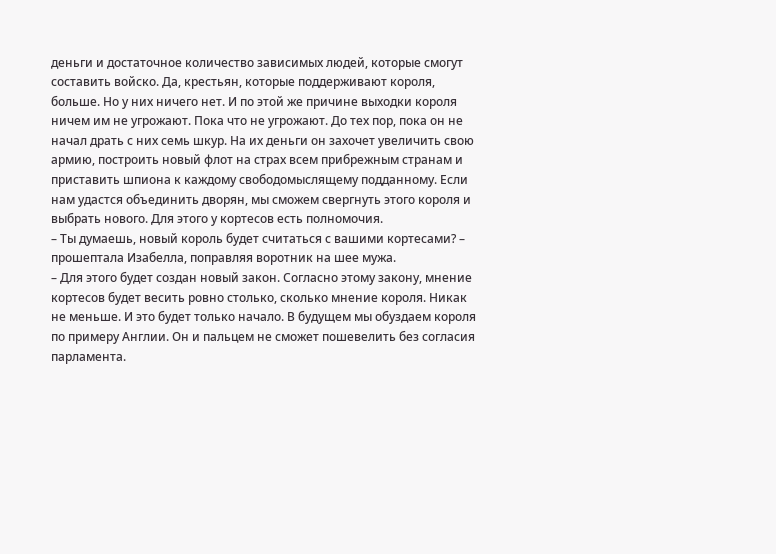деньги и достаточное количество зависимых людей, которые смогут составить войско. Да, крестьян, которые поддерживают короля, больше. Но у них ничего нет. И по этой же причине выходки короля ничем им не угрожают. Пока что не угрожают. До тех пор, пока он не начал драть с них семь шкур. На их деньги он захочет увеличить свою армию, построить новый флот на страх всем прибрежным странам и приставить шпиона к каждому свободомыслящему подданному. Если нам удастся объединить дворян, мы сможем свергнуть этого короля и выбрать нового. Для этого у кортесов есть полномочия.
– Ты думаешь, новый король будет считаться с вашими кортесами? – прошептала Изабелла, поправляя воротник на шее мужа.
– Для этого будет создан новый закон. Согласно этому закону, мнение кортесов будет весить ровно столько, сколько мнение короля. Никак не меньше. И это будет только начало. В будущем мы обуздаем короля по примеру Англии. Он и пальцем не сможет пошевелить без согласия парламента.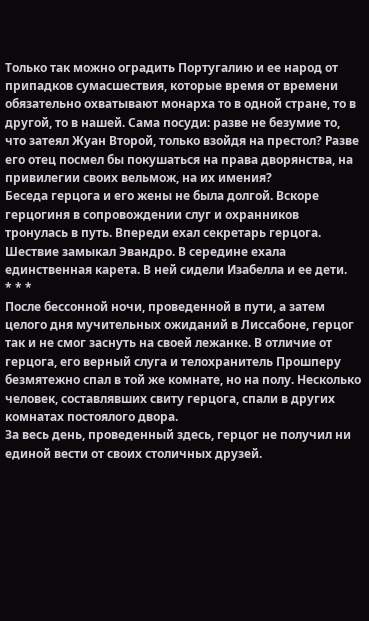Только так можно оградить Португалию и ее народ от припадков сумасшествия, которые время от времени обязательно охватывают монарха то в одной стране, то в другой, то в нашей. Сама посуди: разве не безумие то, что затеял Жуан Второй, только взойдя на престол? Разве его отец посмел бы покушаться на права дворянства, на привилегии своих вельмож, на их имения?
Беседа герцога и его жены не была долгой. Вскоре герцогиня в сопровождении слуг и охранников тронулась в путь. Впереди ехал секретарь герцога. Шествие замыкал Эвандро. В середине ехала единственная карета. В ней сидели Изабелла и ее дети.
* * *
После бессонной ночи, проведенной в пути, а затем целого дня мучительных ожиданий в Лиссабоне, герцог так и не смог заснуть на своей лежанке. В отличие от герцога, его верный слуга и телохранитель Прошперу безмятежно спал в той же комнате, но на полу. Несколько человек, составлявших свиту герцога, спали в других комнатах постоялого двора.
За весь день, проведенный здесь, герцог не получил ни единой вести от своих столичных друзей.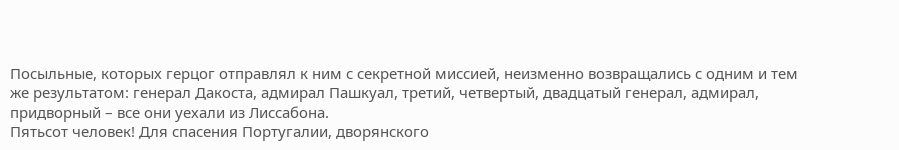Посыльные, которых герцог отправлял к ним с секретной миссией, неизменно возвращались с одним и тем же результатом: генерал Дакоста, адмирал Пашкуал, третий, четвертый, двадцатый генерал, адмирал, придворный – все они уехали из Лиссабона.
Пятьсот человек! Для спасения Португалии, дворянского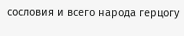сословия и всего народа герцогу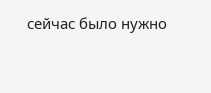сейчас было нужно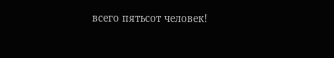всего пятьсот человек!